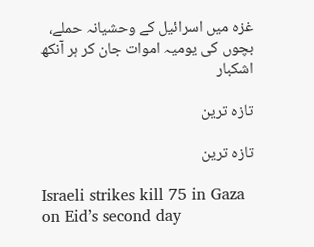غزہ میں اسرائیل کے وحشیانہ حملے، بچوں کی یومیہ اموات جان کر ہر آنکھ اشکبار

تازہ ترین

تازہ ترین

Israeli strikes kill 75 in Gaza on Eid’s second day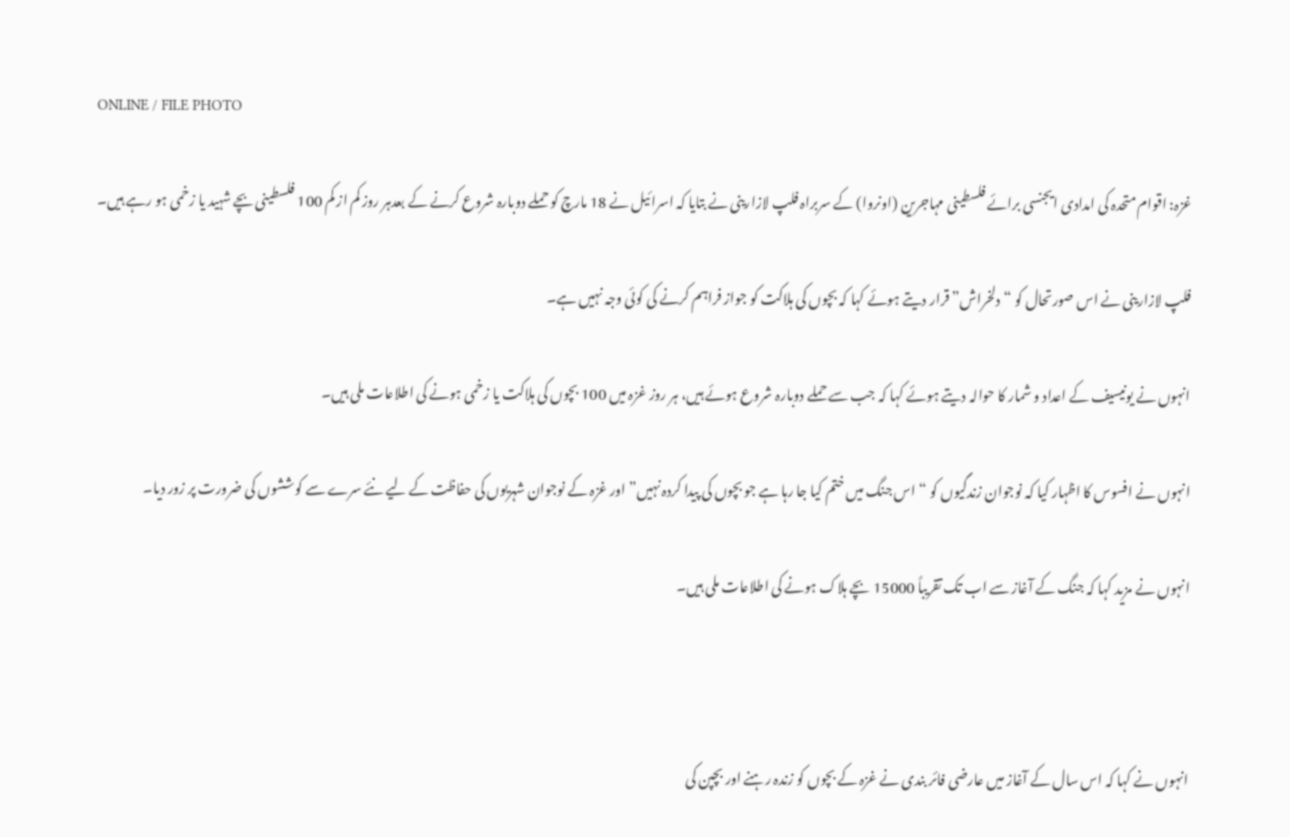ONLINE / FILE PHOTO

غزہ: اقوام متحدہ کی امدادی ایجنسی برائے فلسطینی مہاجرین (اونروا) کے سربراہ فلپ لازارینی نے بتایا کہ اسرائیل نے 18 مارچ کو حملے دوبارہ شروع کرنے کے بعدہر روز کم از کم 100 فلسطینی بچے شہید یا زخمی ہو رہے ہیں۔

فلپ لازارینی نے اس صورتحال کو “دلخراش” قرار دیتے ہوئے کہا کہ بچوں کی ہلاکت کو جواز فراہم کرنے کی کوئی وجہ نہیں ہے۔

انہوں نے یونیسیف کے اعداد و شمار کا حوالہ دیتے ہوئے کہا کہ جب سے حملے دوبارہ شروع ہوئے ہیں، ہر روز غزہ میں 100 بچوں کی ہلاکت یا زخمی ہونے کی اطلاعات ملی ہیں۔

انہوں نے افسوس کا اظہار کیا کہ نوجوان زندگیوں کو “اس جنگ میں ختم کیا جا رہا ہے جو بچوں کی پیدا کردہ نہیں” اور غزہ کے نوجوان شہریوں کی حفاظت کے لیے نئے سرے سے کوششوں کی ضرورت پر زور دیا۔

انہوں نے مزید کہا کہ جنگ کے آغاز سے اب تک تقریباً 15000 بچے ہلاک ہونے کی اطلاعات ملی ہیں۔



انہوں نے کہا کہ اس سال کے آغاز میں عارضی فائر بندی نے غزہ کے بچوں کو زندہ رہنے اور بچپن کی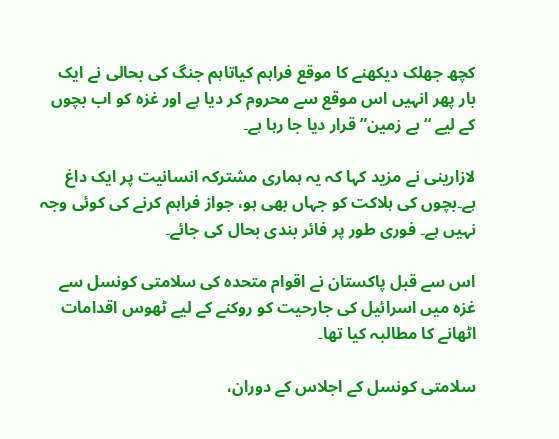کچھ جھلک دیکھنے کا موقع فراہم کیاتاہم جنگ کی بحالی نے ایک بار پھر انہیں اس موقع سے محروم کر دیا ہے اور غزہ کو اب بچوں کے لیے “بے زمین” قرار دیا جا رہا ہے۔

لازارینی نے مزید کہا کہ یہ ہماری مشترکہ انسانیت پر ایک داغ ہے۔بچوں کی ہلاکت کو جہاں بھی ہو، جواز فراہم کرنے کی کوئی وجہ نہیں ہے۔ فوری طور پر فائر بندی بحال کی جائے۔

اس سے قبل پاکستان نے اقوام متحدہ کی سلامتی کونسل سے غزہ میں اسرائیل کی جارحیت کو روکنے کے لیے ٹھوس اقدامات اٹھانے کا مطالبہ کیا تھا۔

سلامتی کونسل کے اجلاس کے دوران،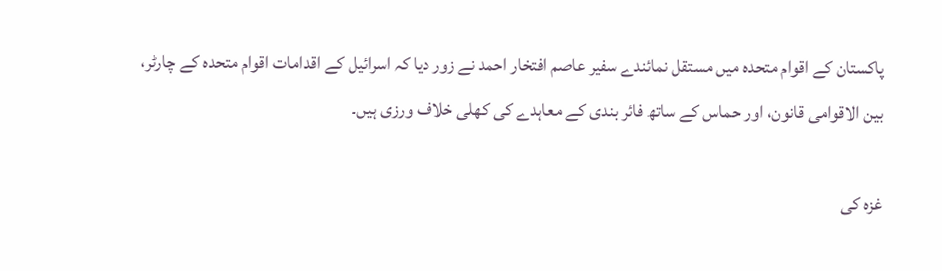پاکستان کے اقوام متحدہ میں مستقل نمائندے سفیر عاصم افتخار احمد نے زور دیا کہ اسرائیل کے اقدامات اقوام متحدہ کے چارٹر، بین الاقوامی قانون، اور حماس کے ساتھ فائر بندی کے معاہدے کی کھلی خلاف ورزی ہیں۔

غزہ کی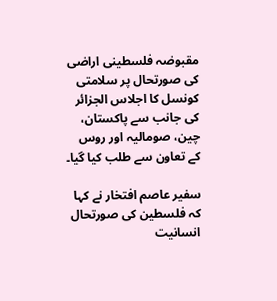مقبوضہ فلسطینی اراضی کی صورتحال پر سلامتی کونسل کا اجلاس الجزائر کی جانب سے پاکستان، چین، صومالیہ اور روس کے تعاون سے طلب کیا گیا۔

سفیر عاصم افتخار نے کہا کہ فلسطین کی صورتحال انسانیت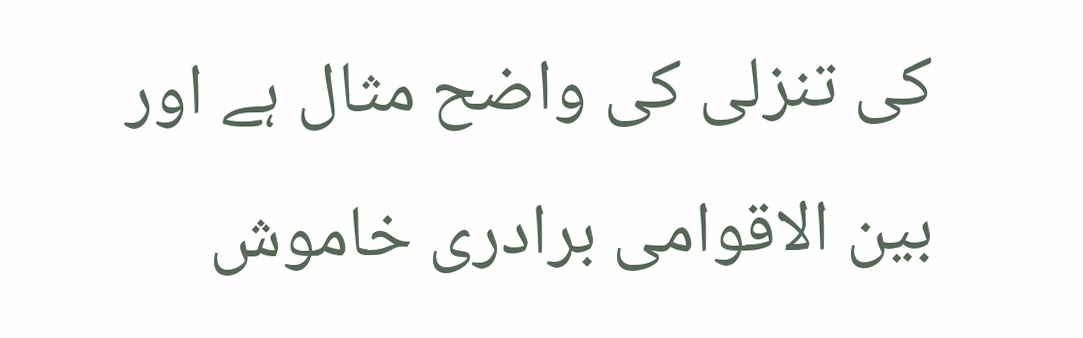کی تنزلی کی واضح مثال ہے اور بین الاقوامی برادری خاموش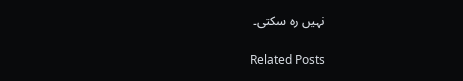نہیں رہ سکتی۔

Related Posts